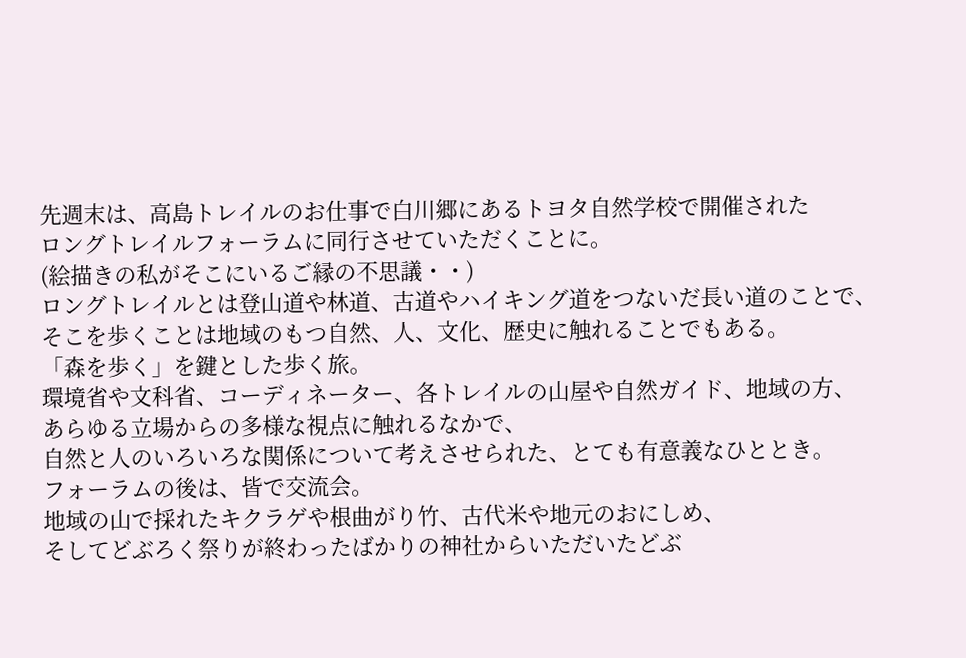先週末は、高島トレイルのお仕事で白川郷にあるトヨタ自然学校で開催された
ロングトレイルフォーラムに同行させていただくことに。
(絵描きの私がそこにいるご縁の不思議・・)
ロングトレイルとは登山道や林道、古道やハイキング道をつないだ長い道のことで、
そこを歩くことは地域のもつ自然、人、文化、歴史に触れることでもある。
「森を歩く」を鍵とした歩く旅。
環境省や文科省、コーディネーター、各トレイルの山屋や自然ガイド、地域の方、
あらゆる立場からの多様な視点に触れるなかで、
自然と人のいろいろな関係について考えさせられた、とても有意義なひととき。
フォーラムの後は、皆で交流会。
地域の山で採れたキクラゲや根曲がり竹、古代米や地元のおにしめ、
そしてどぶろく祭りが終わったばかりの神社からいただいたどぶ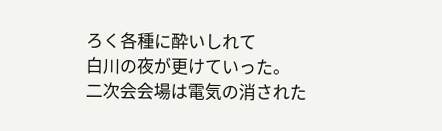ろく各種に酔いしれて
白川の夜が更けていった。
二次会会場は電気の消された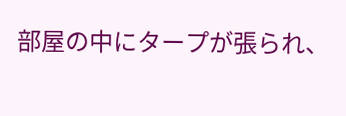部屋の中にタープが張られ、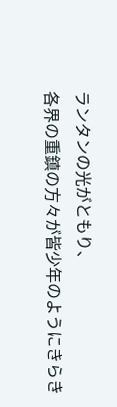ランタンの光がともり、
各界の重鎮の方々が皆少年のようにきらき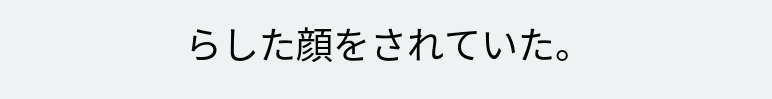らした顔をされていた。